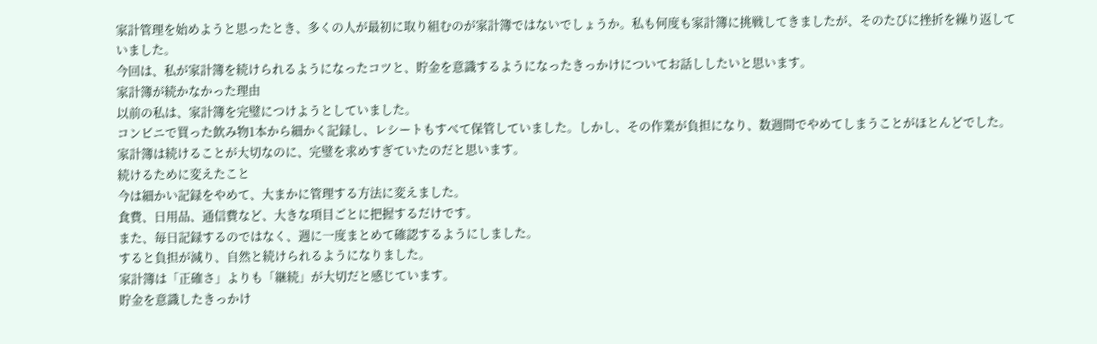家計管理を始めようと思ったとき、多くの人が最初に取り組むのが家計簿ではないでしょうか。私も何度も家計簿に挑戦してきましたが、そのたびに挫折を繰り返していました。
今回は、私が家計簿を続けられるようになったコツと、貯金を意識するようになったきっかけについてお話ししたいと思います。
家計簿が続かなかった理由
以前の私は、家計簿を完璧につけようとしていました。
コンビニで買った飲み物1本から細かく記録し、レシートもすべて保管していました。しかし、その作業が負担になり、数週間でやめてしまうことがほとんどでした。
家計簿は続けることが大切なのに、完璧を求めすぎていたのだと思います。
続けるために変えたこと
今は細かい記録をやめて、大まかに管理する方法に変えました。
食費、日用品、通信費など、大きな項目ごとに把握するだけです。
また、毎日記録するのではなく、週に一度まとめて確認するようにしました。
すると負担が減り、自然と続けられるようになりました。
家計簿は「正確さ」よりも「継続」が大切だと感じています。
貯金を意識したきっかけ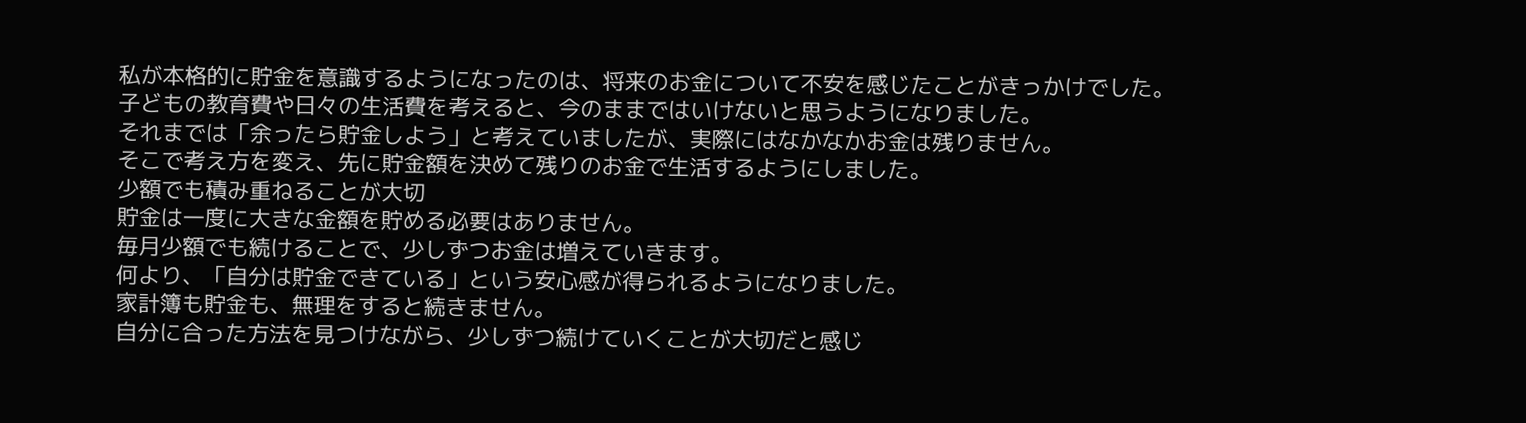私が本格的に貯金を意識するようになったのは、将来のお金について不安を感じたことがきっかけでした。
子どもの教育費や日々の生活費を考えると、今のままではいけないと思うようになりました。
それまでは「余ったら貯金しよう」と考えていましたが、実際にはなかなかお金は残りません。
そこで考え方を変え、先に貯金額を決めて残りのお金で生活するようにしました。
少額でも積み重ねることが大切
貯金は一度に大きな金額を貯める必要はありません。
毎月少額でも続けることで、少しずつお金は増えていきます。
何より、「自分は貯金できている」という安心感が得られるようになりました。
家計簿も貯金も、無理をすると続きません。
自分に合った方法を見つけながら、少しずつ続けていくことが大切だと感じ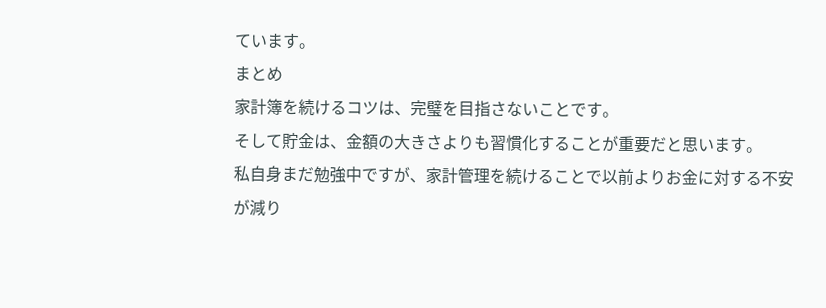ています。
まとめ
家計簿を続けるコツは、完璧を目指さないことです。
そして貯金は、金額の大きさよりも習慣化することが重要だと思います。
私自身まだ勉強中ですが、家計管理を続けることで以前よりお金に対する不安が減り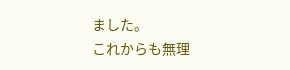ました。
これからも無理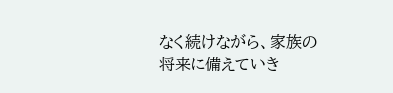なく続けながら、家族の将来に備えていき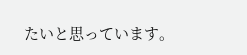たいと思っています。